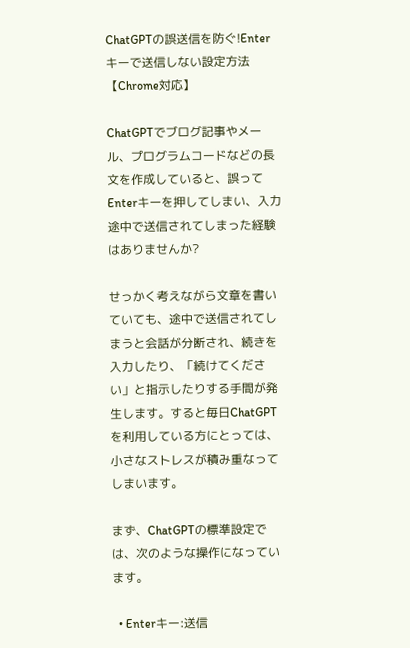ChatGPTの誤送信を防ぐ!Enterキーで送信しない設定方法【Chrome対応】

ChatGPTでブログ記事やメール、プログラムコードなどの長文を作成していると、誤ってEnterキーを押してしまい、入力途中で送信されてしまった経験はありませんか?

せっかく考えながら文章を書いていても、途中で送信されてしまうと会話が分断され、続きを入力したり、「続けてください」と指示したりする手間が発生します。すると毎日ChatGPTを利用している方にとっては、小さなストレスが積み重なってしまいます。

まず、ChatGPTの標準設定では、次のような操作になっています。

  • Enterキー:送信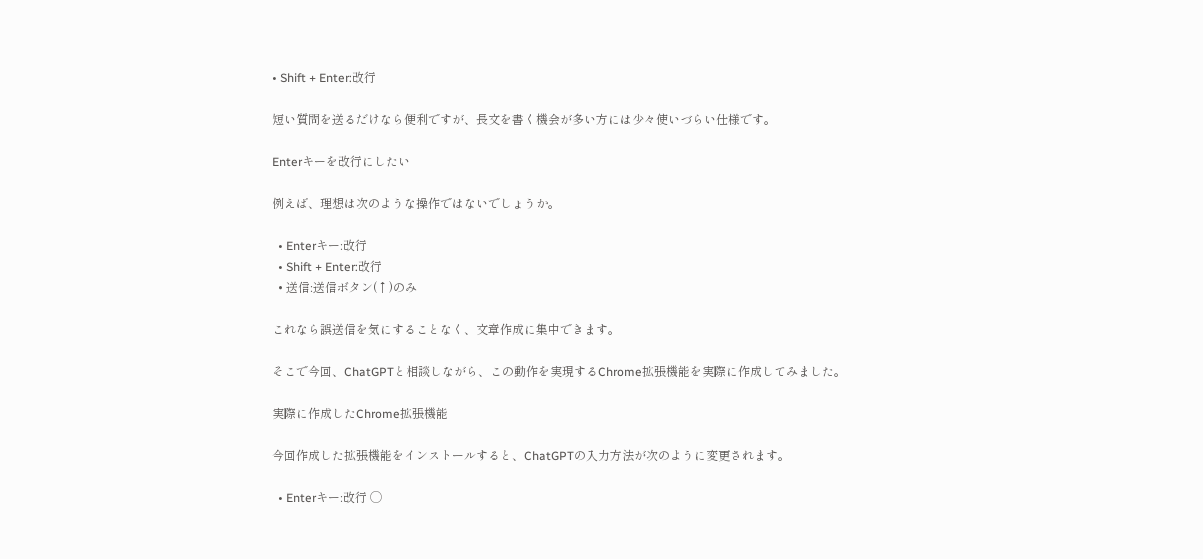• Shift + Enter:改行

短い質問を送るだけなら便利ですが、長文を書く機会が多い方には少々使いづらい仕様です。

Enterキーを改行にしたい

例えば、理想は次のような操作ではないでしょうか。

  • Enterキー:改行
  • Shift + Enter:改行
  • 送信:送信ボタン(↑)のみ

これなら誤送信を気にすることなく、文章作成に集中できます。

そこで今回、ChatGPTと相談しながら、この動作を実現するChrome拡張機能を実際に作成してみました。

実際に作成したChrome拡張機能

今回作成した拡張機能をインストールすると、ChatGPTの入力方法が次のように変更されます。

  • Enterキー:改行 ◯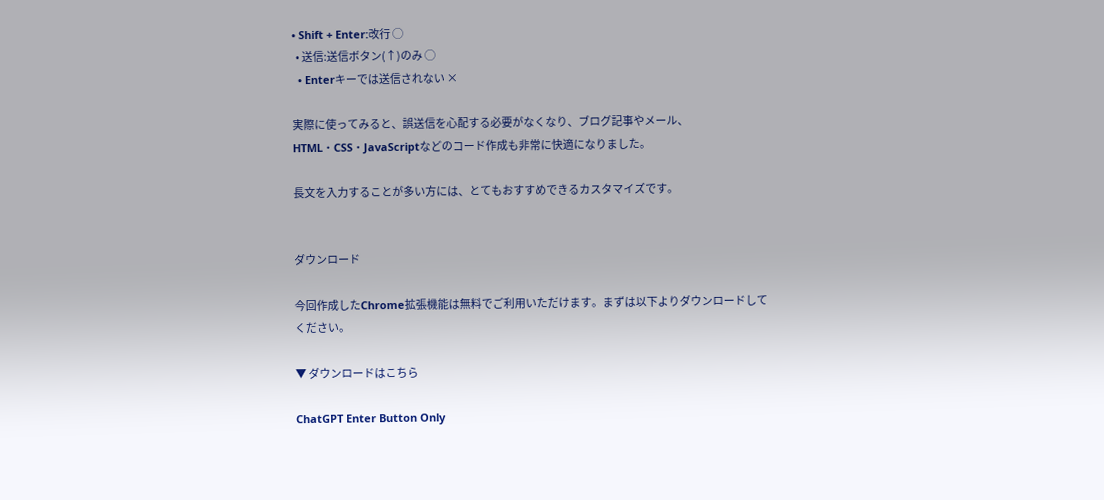• Shift + Enter:改行 ◯
  • 送信:送信ボタン(↑)のみ ◯
  • Enterキーでは送信されない ×

実際に使ってみると、誤送信を心配する必要がなくなり、ブログ記事やメール、HTML・CSS・JavaScriptなどのコード作成も非常に快適になりました。

長文を入力することが多い方には、とてもおすすめできるカスタマイズです。


ダウンロード

今回作成したChrome拡張機能は無料でご利用いただけます。まずは以下よりダウンロードしてください。

▼ ダウンロードはこちら

ChatGPT Enter Button Only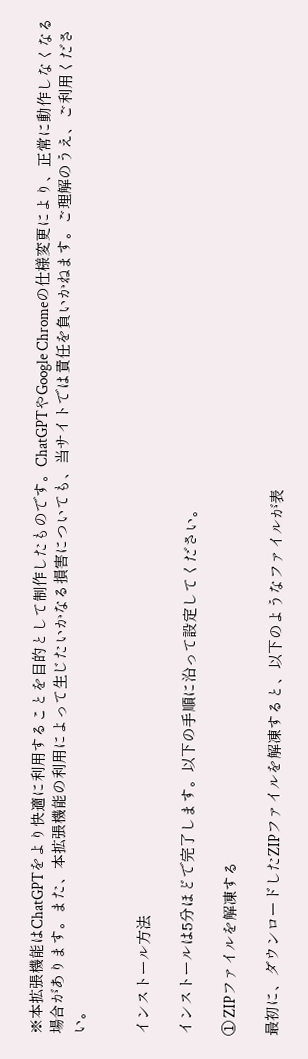※本拡張機能はChatGPTをより快適に利用することを目的として制作したものです。ChatGPTやGoogle Chromeの仕様変更により、正常に動作しなくなる場合があります。また、本拡張機能の利用によって生じたいかなる損害についても、当サイトでは責任を負いかねます。ご理解のうえ、ご利用ください。


インストール方法

インストールは5分ほどで完了します。以下の手順に沿って設定してください。

① ZIPファイルを解凍する

最初に、ダウンロードしたZIPファイルを解凍すると、以下のようなファイルが表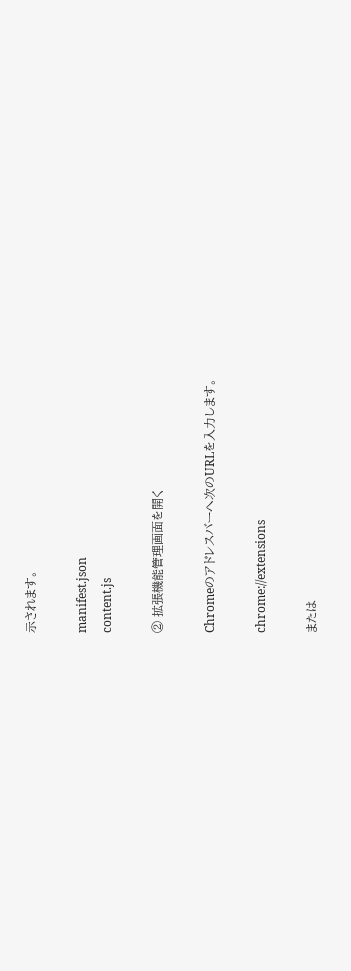示されます。

manifest.json
content.js

② 拡張機能管理画面を開く

Chromeのアドレスバーへ次のURLを入力します。

chrome://extensions

または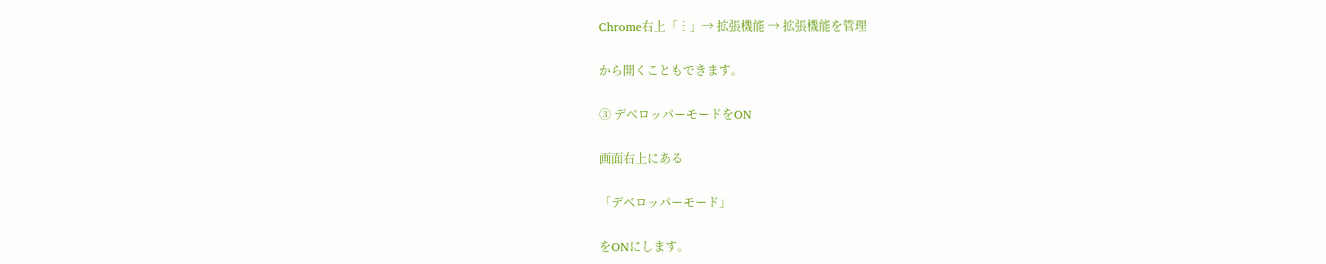Chrome右上「︙」→ 拡張機能 → 拡張機能を管理

から開くこともできます。

③ デベロッパーモードをON

画面右上にある

「デベロッパーモード」

をONにします。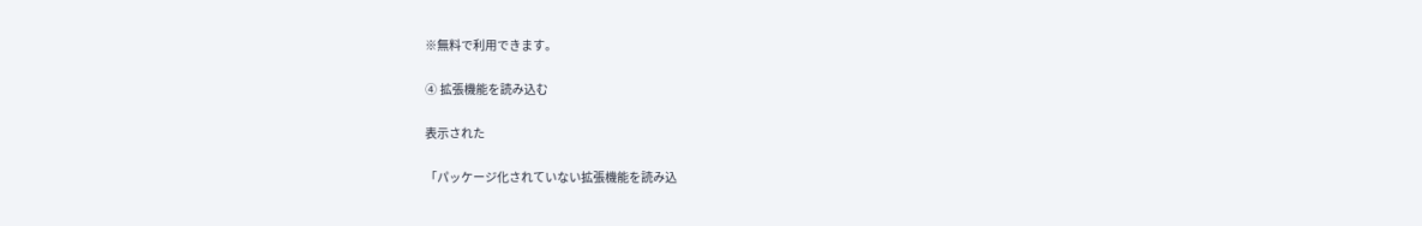※無料で利用できます。

④ 拡張機能を読み込む

表示された

「パッケージ化されていない拡張機能を読み込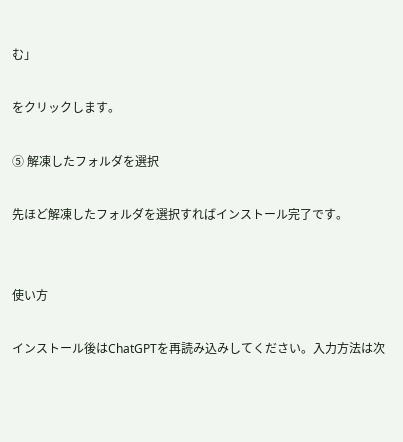む」

をクリックします。

⑤ 解凍したフォルダを選択

先ほど解凍したフォルダを選択すればインストール完了です。


使い方

インストール後はChatGPTを再読み込みしてください。入力方法は次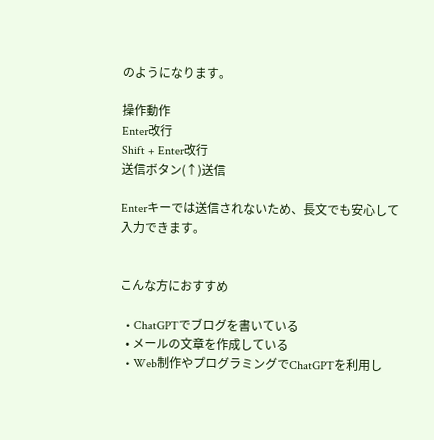のようになります。

操作動作
Enter改行
Shift + Enter改行
送信ボタン(↑)送信

Enterキーでは送信されないため、長文でも安心して入力できます。


こんな方におすすめ

  • ChatGPTでブログを書いている
  • メールの文章を作成している
  • Web制作やプログラミングでChatGPTを利用し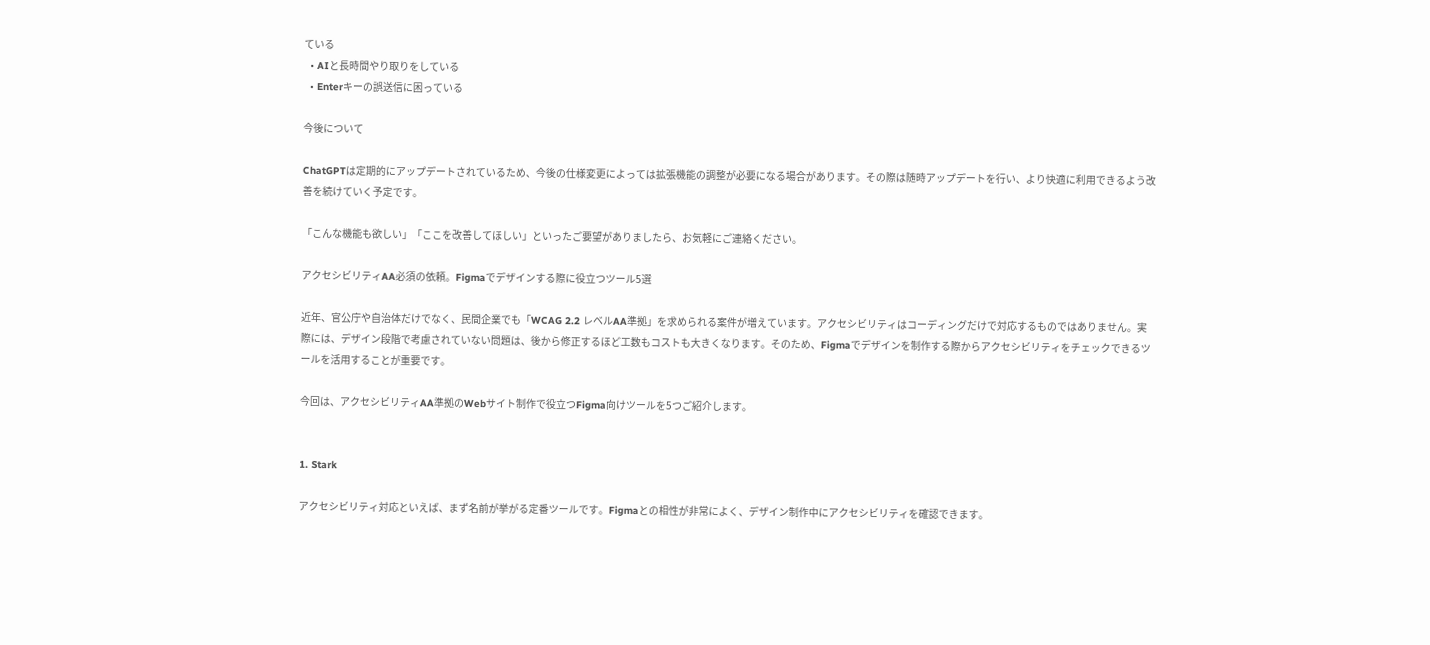ている
  • AIと長時間やり取りをしている
  • Enterキーの誤送信に困っている

今後について

ChatGPTは定期的にアップデートされているため、今後の仕様変更によっては拡張機能の調整が必要になる場合があります。その際は随時アップデートを行い、より快適に利用できるよう改善を続けていく予定です。

「こんな機能も欲しい」「ここを改善してほしい」といったご要望がありましたら、お気軽にご連絡ください。

アクセシビリティAA必須の依頼。Figmaでデザインする際に役立つツール5選

近年、官公庁や自治体だけでなく、民間企業でも「WCAG 2.2 レベルAA準拠」を求められる案件が増えています。アクセシビリティはコーディングだけで対応するものではありません。実際には、デザイン段階で考慮されていない問題は、後から修正するほど工数もコストも大きくなります。そのため、Figmaでデザインを制作する際からアクセシビリティをチェックできるツールを活用することが重要です。

今回は、アクセシビリティAA準拠のWebサイト制作で役立つFigma向けツールを5つご紹介します。


1. Stark

アクセシビリティ対応といえば、まず名前が挙がる定番ツールです。Figmaとの相性が非常によく、デザイン制作中にアクセシビリティを確認できます。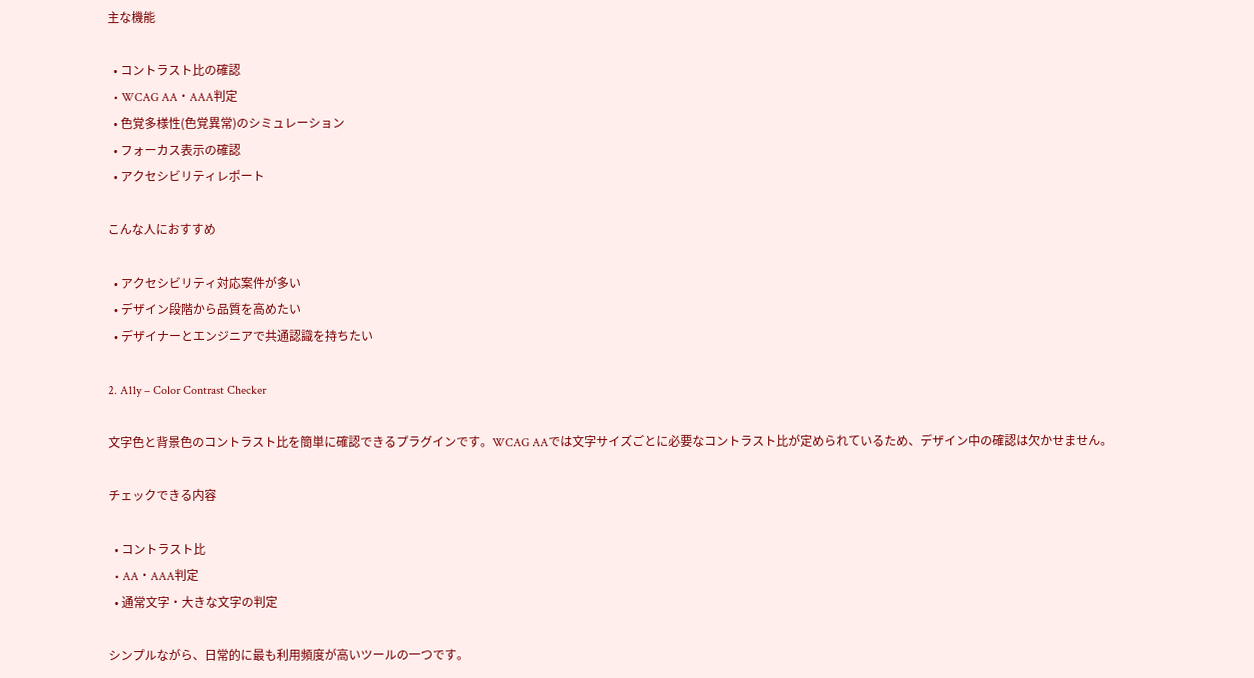主な機能

  • コントラスト比の確認
  • WCAG AA・AAA判定
  • 色覚多様性(色覚異常)のシミュレーション
  • フォーカス表示の確認
  • アクセシビリティレポート

こんな人におすすめ

  • アクセシビリティ対応案件が多い
  • デザイン段階から品質を高めたい
  • デザイナーとエンジニアで共通認識を持ちたい

2. A11y – Color Contrast Checker

文字色と背景色のコントラスト比を簡単に確認できるプラグインです。WCAG AAでは文字サイズごとに必要なコントラスト比が定められているため、デザイン中の確認は欠かせません。

チェックできる内容

  • コントラスト比
  • AA・AAA判定
  • 通常文字・大きな文字の判定

シンプルながら、日常的に最も利用頻度が高いツールの一つです。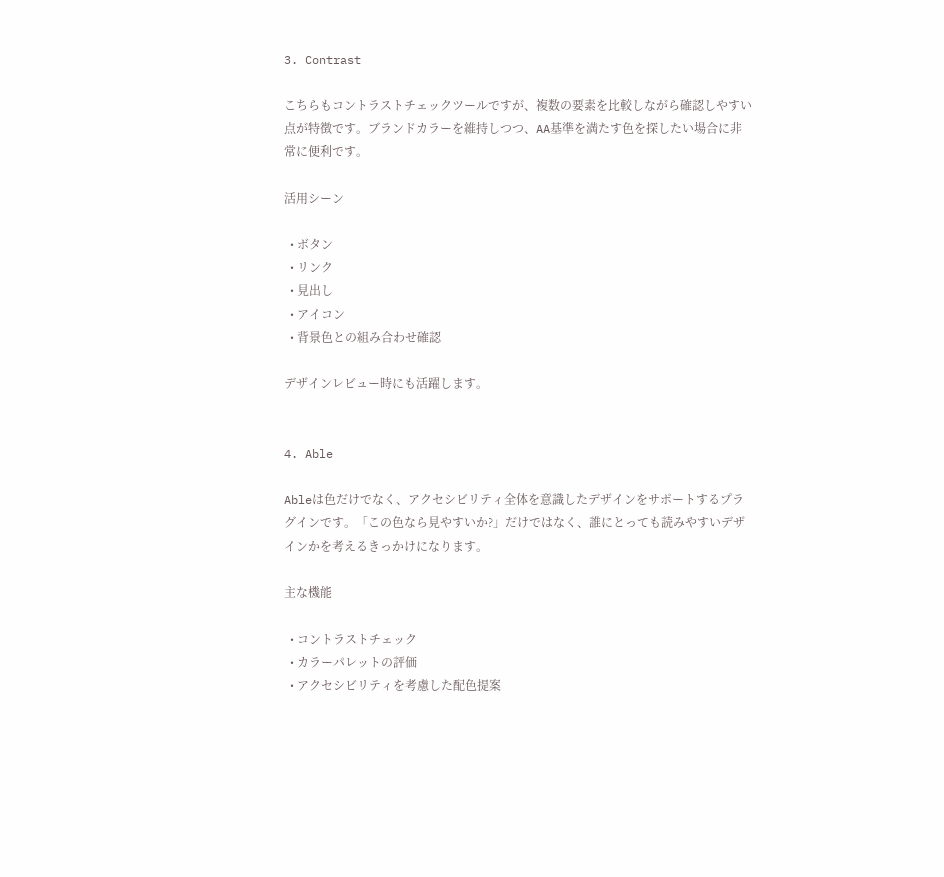3. Contrast

こちらもコントラストチェックツールですが、複数の要素を比較しながら確認しやすい点が特徴です。ブランドカラーを維持しつつ、AA基準を満たす色を探したい場合に非常に便利です。

活用シーン

  • ボタン
  • リンク
  • 見出し
  • アイコン
  • 背景色との組み合わせ確認

デザインレビュー時にも活躍します。


4. Able

Ableは色だけでなく、アクセシビリティ全体を意識したデザインをサポートするプラグインです。「この色なら見やすいか?」だけではなく、誰にとっても読みやすいデザインかを考えるきっかけになります。

主な機能

  • コントラストチェック
  • カラーパレットの評価
  • アクセシビリティを考慮した配色提案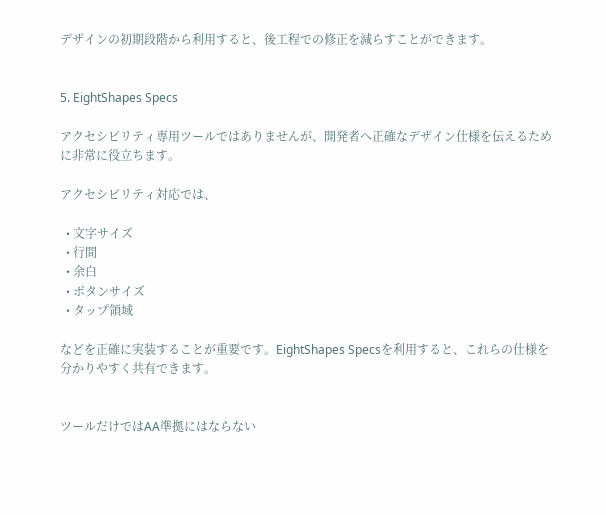デザインの初期段階から利用すると、後工程での修正を減らすことができます。


5. EightShapes Specs

アクセシビリティ専用ツールではありませんが、開発者へ正確なデザイン仕様を伝えるために非常に役立ちます。

アクセシビリティ対応では、

  • 文字サイズ
  • 行間
  • 余白
  • ボタンサイズ
  • タップ領域

などを正確に実装することが重要です。EightShapes Specsを利用すると、これらの仕様を分かりやすく共有できます。


ツールだけではAA準拠にはならない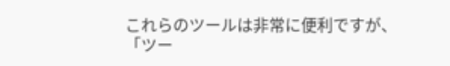これらのツールは非常に便利ですが、「ツー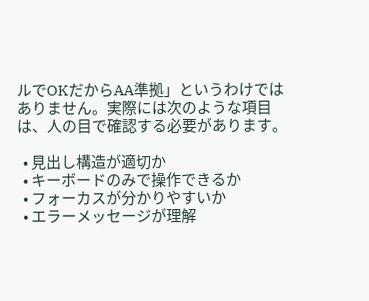ルでOKだからAA準拠」というわけではありません。実際には次のような項目は、人の目で確認する必要があります。

  • 見出し構造が適切か
  • キーボードのみで操作できるか
  • フォーカスが分かりやすいか
  • エラーメッセージが理解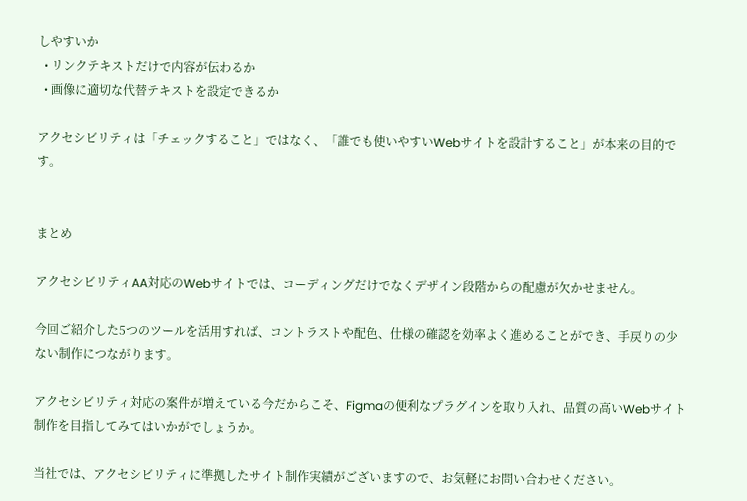しやすいか
  • リンクテキストだけで内容が伝わるか
  • 画像に適切な代替テキストを設定できるか

アクセシビリティは「チェックすること」ではなく、「誰でも使いやすいWebサイトを設計すること」が本来の目的です。


まとめ

アクセシビリティAA対応のWebサイトでは、コーディングだけでなくデザイン段階からの配慮が欠かせません。

今回ご紹介した5つのツールを活用すれば、コントラストや配色、仕様の確認を効率よく進めることができ、手戻りの少ない制作につながります。

アクセシビリティ対応の案件が増えている今だからこそ、Figmaの便利なプラグインを取り入れ、品質の高いWebサイト制作を目指してみてはいかがでしょうか。

当社では、アクセシビリティに準拠したサイト制作実績がございますので、お気軽にお問い合わせください。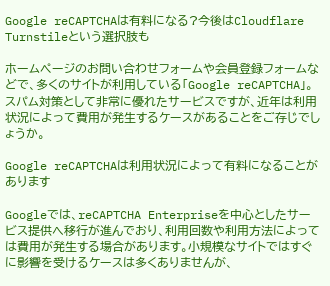Google reCAPTCHAは有料になる?今後はCloudflare Turnstileという選択肢も

ホームページのお問い合わせフォームや会員登録フォームなどで、多くのサイトが利用している「Google reCAPTCHA」。スパム対策として非常に優れたサービスですが、近年は利用状況によって費用が発生するケースがあることをご存じでしょうか。

Google reCAPTCHAは利用状況によって有料になることがあります

Googleでは、reCAPTCHA Enterpriseを中心としたサービス提供へ移行が進んでおり、利用回数や利用方法によっては費用が発生する場合があります。小規模なサイトではすぐに影響を受けるケースは多くありませんが、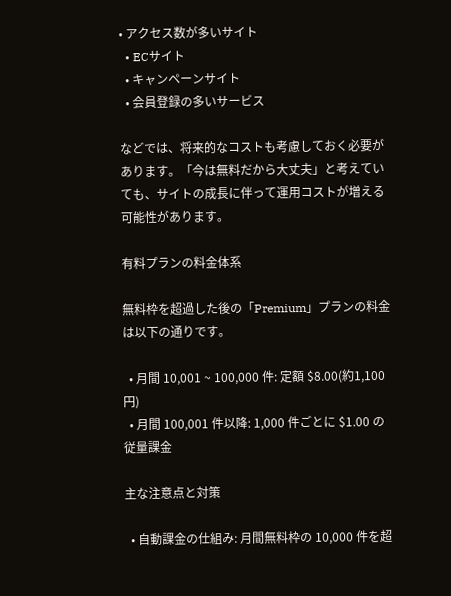• アクセス数が多いサイト
  • ECサイト
  • キャンペーンサイト
  • 会員登録の多いサービス

などでは、将来的なコストも考慮しておく必要があります。「今は無料だから大丈夫」と考えていても、サイトの成長に伴って運用コストが増える可能性があります。

有料プランの料金体系

無料枠を超過した後の「Premium」プランの料金は以下の通りです。

  • 月間 10,001 ~ 100,000 件: 定額 $8.00(約1,100円)
  • 月間 100,001 件以降: 1,000 件ごとに $1.00 の従量課金

主な注意点と対策

  • 自動課金の仕組み: 月間無料枠の 10,000 件を超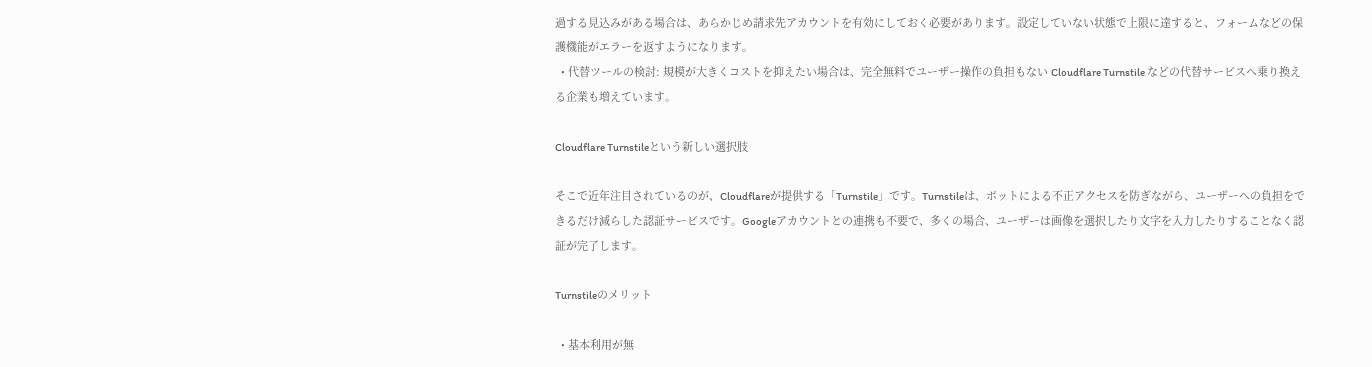過する見込みがある場合は、あらかじめ請求先アカウントを有効にしておく必要があります。設定していない状態で上限に達すると、フォームなどの保護機能がエラーを返すようになります。
  • 代替ツールの検討: 規模が大きくコストを抑えたい場合は、完全無料でユーザー操作の負担もない Cloudflare Turnstile などの代替サービスへ乗り換える企業も増えています。

Cloudflare Turnstileという新しい選択肢

そこで近年注目されているのが、Cloudflareが提供する「Turnstile」です。Turnstileは、ボットによる不正アクセスを防ぎながら、ユーザーへの負担をできるだけ減らした認証サービスです。Googleアカウントとの連携も不要で、多くの場合、ユーザーは画像を選択したり文字を入力したりすることなく認証が完了します。

Turnstileのメリット

  • 基本利用が無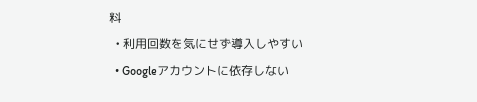料
  • 利用回数を気にせず導入しやすい
  • Googleアカウントに依存しない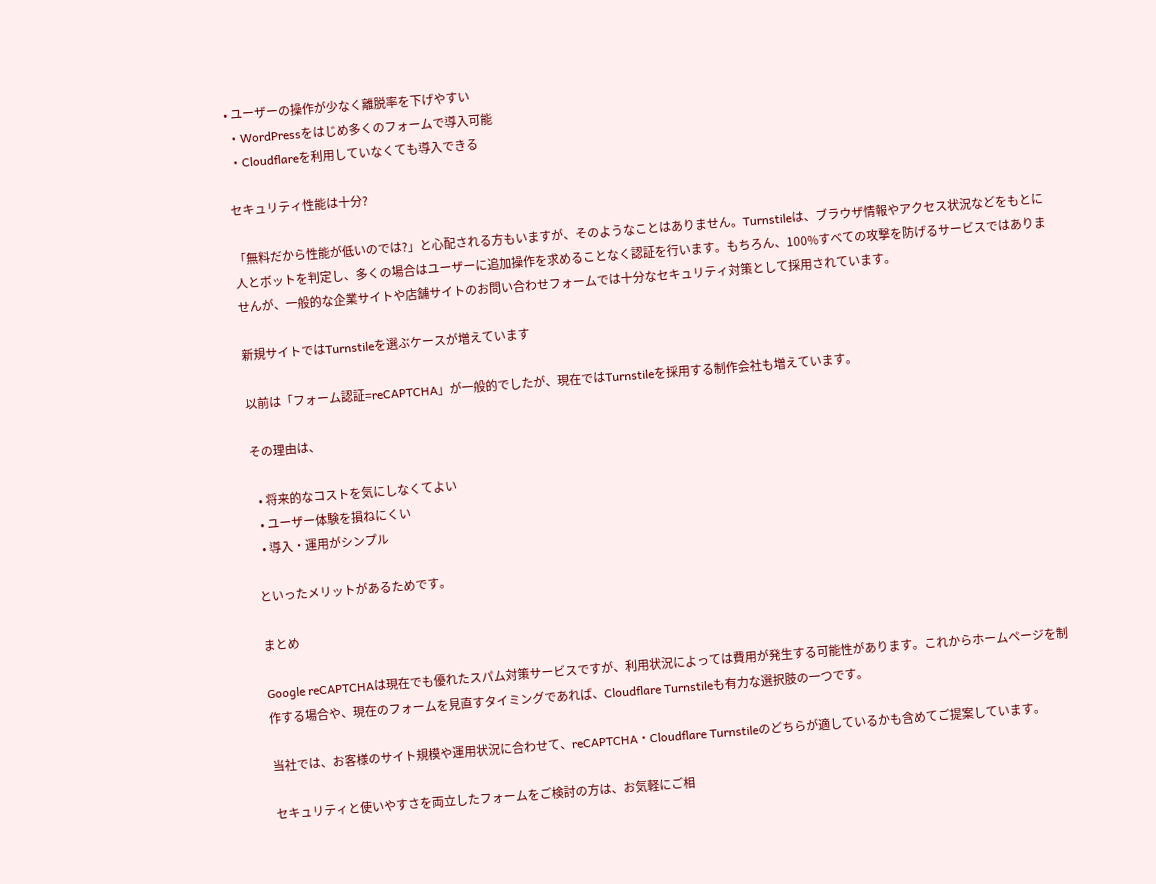• ユーザーの操作が少なく離脱率を下げやすい
  • WordPressをはじめ多くのフォームで導入可能
  • Cloudflareを利用していなくても導入できる

セキュリティ性能は十分?

「無料だから性能が低いのでは?」と心配される方もいますが、そのようなことはありません。Turnstileは、ブラウザ情報やアクセス状況などをもとに人とボットを判定し、多くの場合はユーザーに追加操作を求めることなく認証を行います。もちろん、100%すべての攻撃を防げるサービスではありませんが、一般的な企業サイトや店舗サイトのお問い合わせフォームでは十分なセキュリティ対策として採用されています。

新規サイトではTurnstileを選ぶケースが増えています

以前は「フォーム認証=reCAPTCHA」が一般的でしたが、現在ではTurnstileを採用する制作会社も増えています。

その理由は、

  • 将来的なコストを気にしなくてよい
  • ユーザー体験を損ねにくい
  • 導入・運用がシンプル

といったメリットがあるためです。

まとめ

Google reCAPTCHAは現在でも優れたスパム対策サービスですが、利用状況によっては費用が発生する可能性があります。これからホームページを制作する場合や、現在のフォームを見直すタイミングであれば、Cloudflare Turnstileも有力な選択肢の一つです。

当社では、お客様のサイト規模や運用状況に合わせて、reCAPTCHA・Cloudflare Turnstileのどちらが適しているかも含めてご提案しています。

セキュリティと使いやすさを両立したフォームをご検討の方は、お気軽にご相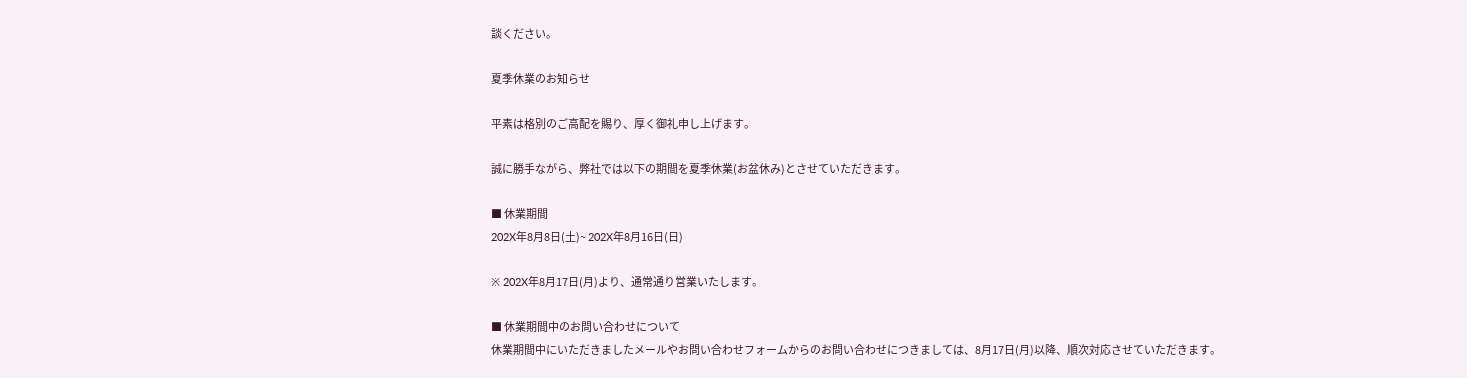談ください。

夏季休業のお知らせ

平素は格別のご高配を賜り、厚く御礼申し上げます。

誠に勝手ながら、弊社では以下の期間を夏季休業(お盆休み)とさせていただきます。

■ 休業期間
202X年8月8日(土)~ 202X年8月16日(日)

※ 202X年8月17日(月)より、通常通り営業いたします。

■ 休業期間中のお問い合わせについて
休業期間中にいただきましたメールやお問い合わせフォームからのお問い合わせにつきましては、8月17日(月)以降、順次対応させていただきます。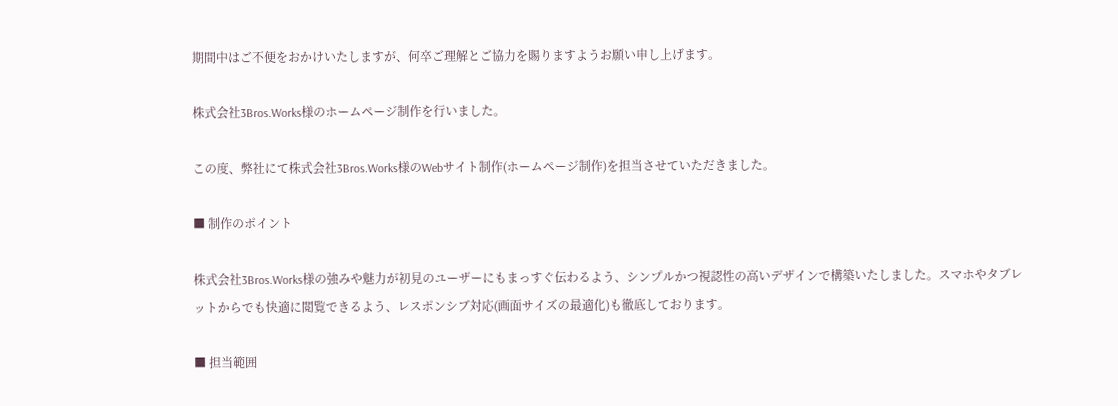期間中はご不便をおかけいたしますが、何卒ご理解とご協力を賜りますようお願い申し上げます。

株式会社3Bros.Works様のホームページ制作を行いました。

この度、弊社にて株式会社3Bros.Works様のWebサイト制作(ホームページ制作)を担当させていただきました。

■ 制作のポイント

株式会社3Bros.Works様の強みや魅力が初見のユーザーにもまっすぐ伝わるよう、シンプルかつ視認性の高いデザインで構築いたしました。スマホやタブレットからでも快適に閲覧できるよう、レスポンシブ対応(画面サイズの最適化)も徹底しております。

■ 担当範囲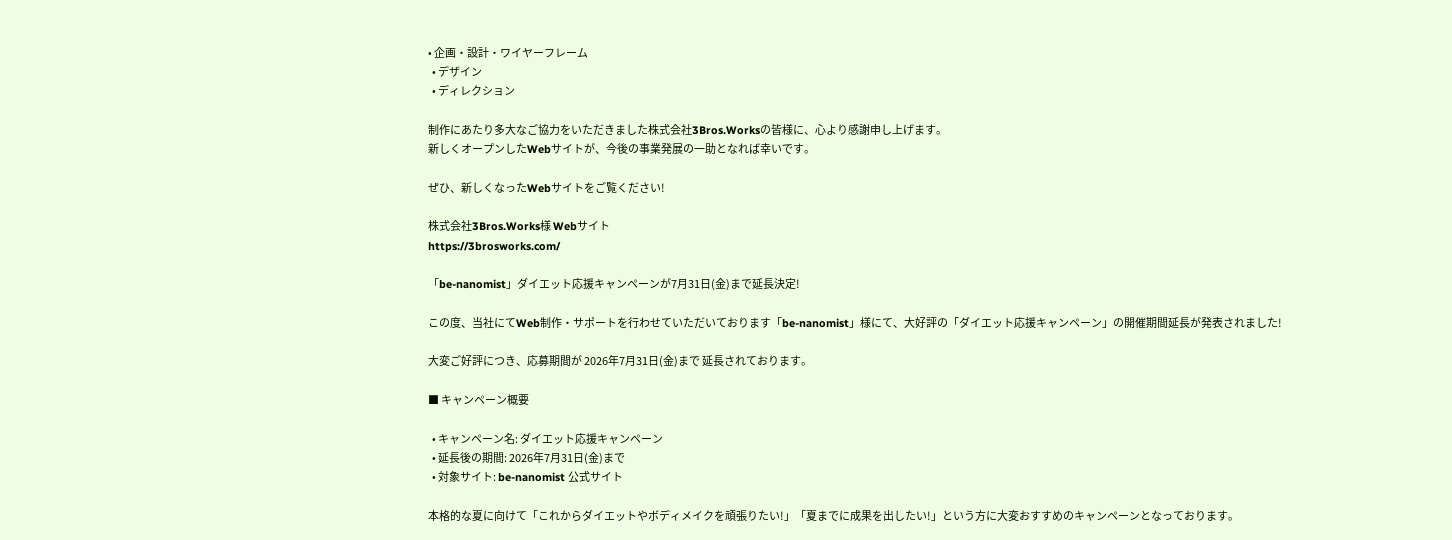• 企画・設計・ワイヤーフレーム
  • デザイン
  • ディレクション

制作にあたり多大なご協力をいただきました株式会社3Bros.Worksの皆様に、心より感謝申し上げます。
新しくオープンしたWebサイトが、今後の事業発展の一助となれば幸いです。

ぜひ、新しくなったWebサイトをご覧ください!

株式会社3Bros.Works様 Webサイト
https://3brosworks.com/

「be-nanomist」ダイエット応援キャンペーンが7月31日(金)まで延長決定!

この度、当社にてWeb制作・サポートを行わせていただいております「be-nanomist」様にて、大好評の「ダイエット応援キャンペーン」の開催期間延長が発表されました!

大変ご好評につき、応募期間が 2026年7月31日(金)まで 延長されております。

■ キャンペーン概要

  • キャンペーン名: ダイエット応援キャンペーン
  • 延長後の期間: 2026年7月31日(金)まで
  • 対象サイト: be-nanomist 公式サイト

本格的な夏に向けて「これからダイエットやボディメイクを頑張りたい!」「夏までに成果を出したい!」という方に大変おすすめのキャンペーンとなっております。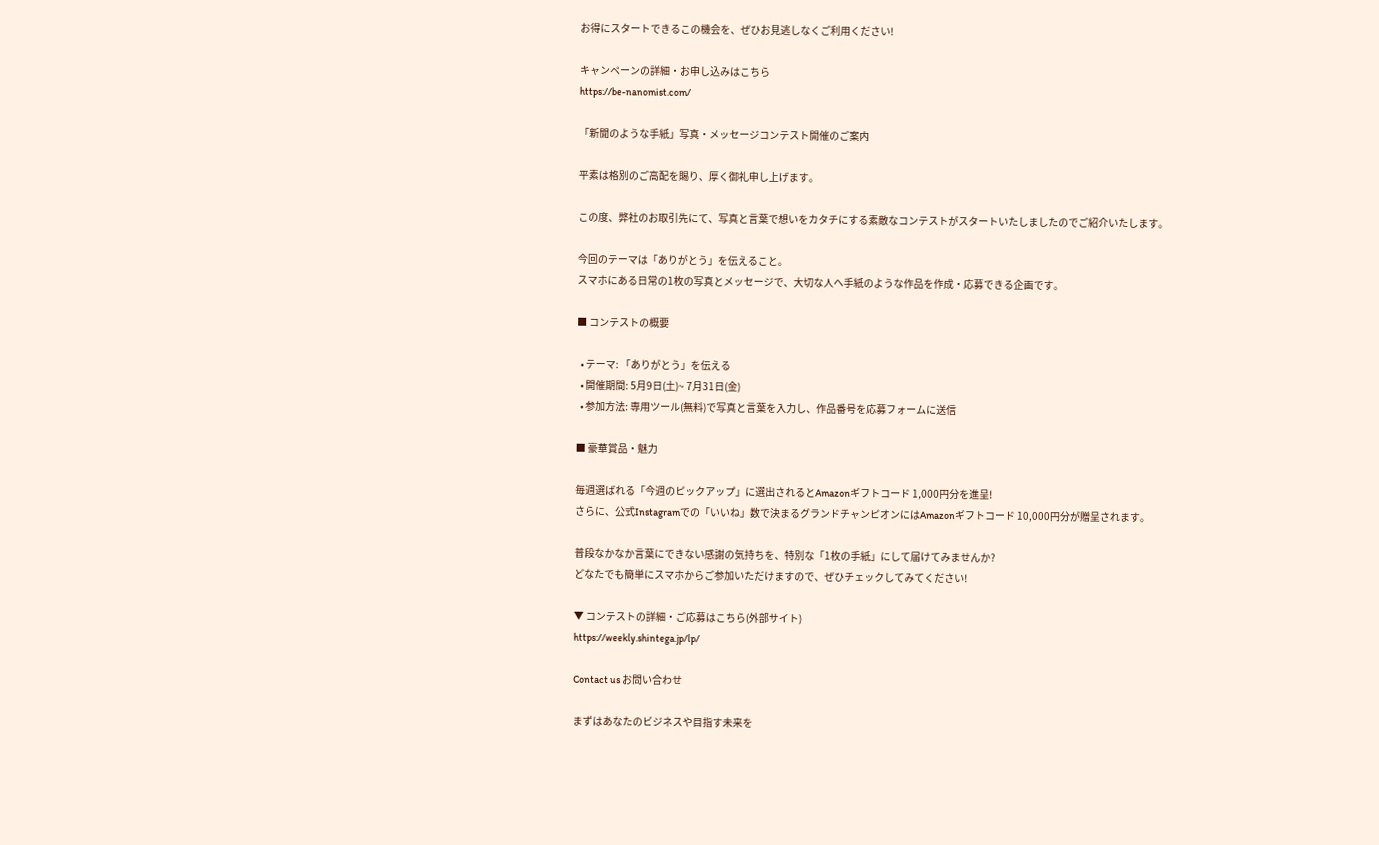お得にスタートできるこの機会を、ぜひお見逃しなくご利用ください!

キャンペーンの詳細・お申し込みはこちら
https://be-nanomist.com/

「新聞のような手紙」写真・メッセージコンテスト開催のご案内

平素は格別のご高配を賜り、厚く御礼申し上げます。

この度、弊社のお取引先にて、写真と言葉で想いをカタチにする素敵なコンテストがスタートいたしましたのでご紹介いたします。

今回のテーマは「ありがとう」を伝えること。
スマホにある日常の1枚の写真とメッセージで、大切な人へ手紙のような作品を作成・応募できる企画です。

■ コンテストの概要

  • テーマ: 「ありがとう」を伝える
  • 開催期間: 5月9日(土)~ 7月31日(金)
  • 参加方法: 専用ツール(無料)で写真と言葉を入力し、作品番号を応募フォームに送信

■ 豪華賞品・魅力

毎週選ばれる「今週のピックアップ」に選出されるとAmazonギフトコード 1,000円分を進呈!
さらに、公式Instagramでの「いいね」数で決まるグランドチャンピオンにはAmazonギフトコード 10,000円分が贈呈されます。

普段なかなか言葉にできない感謝の気持ちを、特別な「1枚の手紙」にして届けてみませんか?
どなたでも簡単にスマホからご参加いただけますので、ぜひチェックしてみてください!

▼ コンテストの詳細・ご応募はこちら(外部サイト)
https://weekly.shintega.jp/lp/

Contact us お問い合わせ

まずはあなたのビジネスや目指す未来を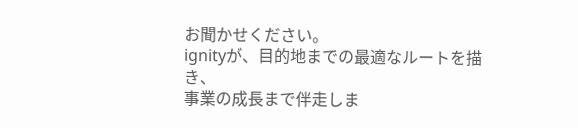お聞かせください。
ignityが、目的地までの最適なルートを描き、
事業の成長まで伴走しま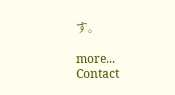す。

more...
Contact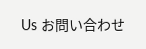Us お問い合わせ